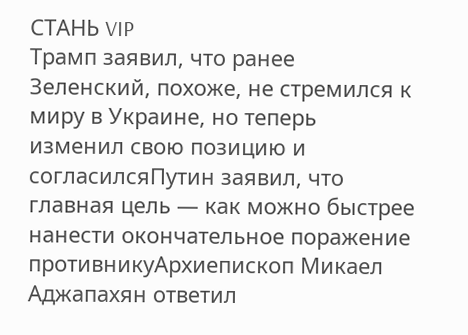СТАНЬ VIP
Трамп заявил, что ранее Зеленский, похоже, не стремился к миру в Украине, но теперь изменил свою позицию и согласилсяПутин заявил, что главная цель — как можно быстрее нанести окончательное поражение противникуАрхиепископ Микаел Аджапахян ответил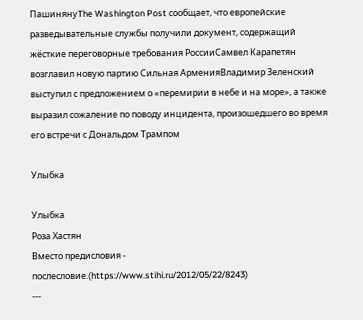ПашинянуThe Washington Post сообщает, что европейские разведывательные службы получили документ, содержащий жёсткие переговорные требования РоссииСамвел Карапетян возглавил новую партию Сильная АрменияВладимир Зеленский выступил с предложением о «перемирии в небе и на море», а также выразил сожаление по поводу инцидента, произошедшего во время его встречи с Дональдом Трампом

Улыбка

Улыбка
Роза Хастян
Вместо предисловия - послесловие.(https://www.stihi.ru/2012/05/22/8243)
---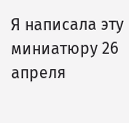Я написала эту миниатюру 26 апреля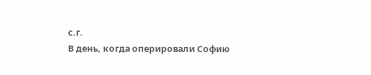с.г.
В день, когда оперировали Софию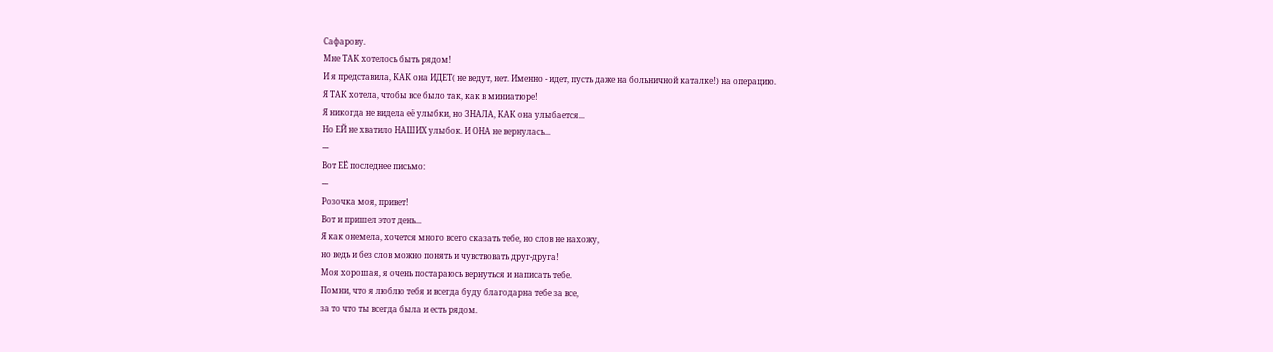Сафарову.
Мне ТАК хотелось быть рядом!
И я представила, КАК она ИДЕТ( не ведут, нет. Именно - идет, пусть даже на больничной каталке!) на операцию.
Я ТАК хотела, чтобы все было так, как в миниатюре!
Я никогда не видела её улыбки, но ЗНАЛА, КАК она улыбается...
Но ЕЙ не хватило НАШИХ улыбок. И ОНА не вернулась...
---
Вот ЕЁ последнее письмо:
---
Розочка моя, привет!
Вот и пришел этот день...
Я как онемела, хочется много всего сказать тебе, но слов не нахожу,
но ведь и без слов можно понять и чувствовать друг-друга!
Моя хорошая, я очень постараюсь вернуться и написать тебе.
Помни, что я люблю тебя и всегда буду благодарна тебе за все,
за то что ты всегда была и есть рядом.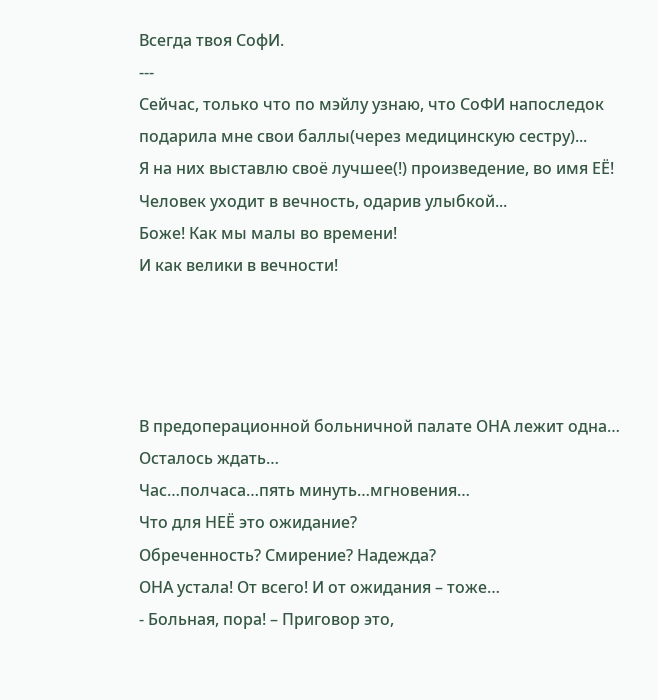Всегда твоя СофИ.
---
Сейчас, только что по мэйлу узнаю, что СоФИ напоследок подарила мне свои баллы(через медицинскую сестру)...
Я на них выставлю своё лучшее(!) произведение, во имя ЕЁ!
Человек уходит в вечность, одарив улыбкой...
Боже! Как мы малы во времени!
И как велики в вечности!




В предоперационной больничной палате ОНА лежит одна…
Осталось ждать…
Час…полчаса…пять минуть…мгновения…
Что для НЕЁ это ожидание?
Обреченность? Смирение? Надежда?
ОНА устала! От всего! И от ожидания – тоже…
- Больная, пора! – Приговор это,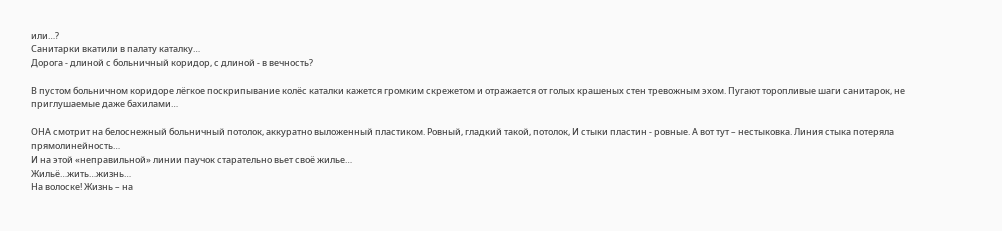или…?
Санитарки вкатили в палату каталку…
Дорога - длиной с больничный коридор, с длиной - в вечность?

В пустом больничном коридоре лёгкое поскрипывание колёс каталки кажется громким скрежетом и отражается от голых крашеных стен тревожным эхом. Пугают торопливые шаги санитарок, не приглушаемые даже бахилами…

ОНА смотрит на белоснежный больничный потолок, аккуратно выложенный пластиком. Ровный, гладкий такой, потолок, И стыки пластин - ровные. А вот тут – нестыковка. Линия стыка потеряла прямолинейность…
И на этой «неправильной» линии паучок старательно вьет своё жилье…
Жильё…жить…жизнь…
На волоске! Жизнь – на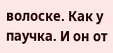волоске. Как у паучка. И он от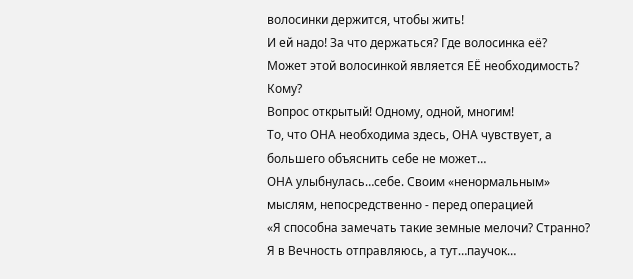волосинки держится, чтобы жить!
И ей надо! За что держаться? Где волосинка её?
Может этой волосинкой является ЕЁ необходимость?
Кому?
Вопрос открытый! Одному, одной, многим!
То, что ОНА необходима здесь, ОНА чувствует, а большего объяснить себе не может…
ОНА улыбнулась…себе. Своим «ненормальным» мыслям, непосредственно - перед операцией
«Я способна замечать такие земные мелочи? Странно? Я в Вечность отправляюсь, а тут…паучок…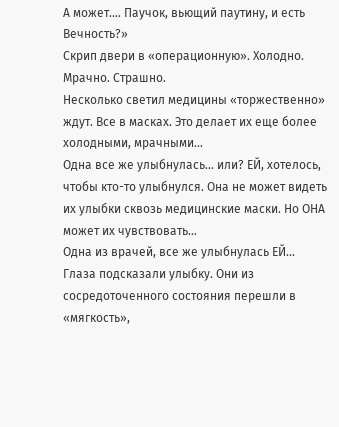А может…. Паучок, вьющий паутину, и есть Вечность?»
Скрип двери в «операционную». Холодно. Мрачно. Страшно.
Несколько светил медицины «торжественно» ждут. Все в масках. Это делает их еще более холодными, мрачными…
Одна все же улыбнулась… или? ЕЙ, хотелось, чтобы кто-то улыбнулся. Она не может видеть их улыбки сквозь медицинские маски. Но ОНА может их чувствовать…
Одна из врачей, все же улыбнулась ЕЙ…
Глаза подсказали улыбку. Они из сосредоточенного состояния перешли в «мягкость»,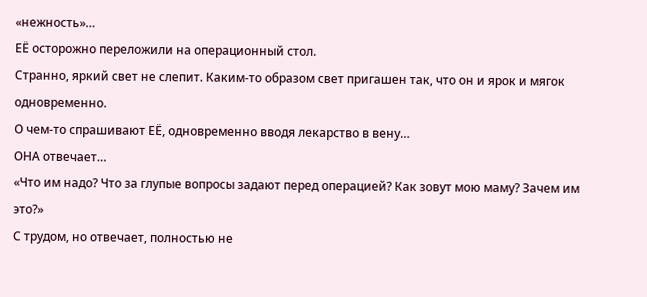«нежность»…
ЕЁ осторожно переложили на операционный стол.
Странно, яркий свет не слепит. Каким-то образом свет пригашен так, что он и ярок и мягок одновременно.
О чем-то спрашивают ЕЁ, одновременно вводя лекарство в вену…
ОНА отвечает…
«Что им надо? Что за глупые вопросы задают перед операцией? Как зовут мою маму? Зачем им это?»
С трудом, но отвечает, полностью не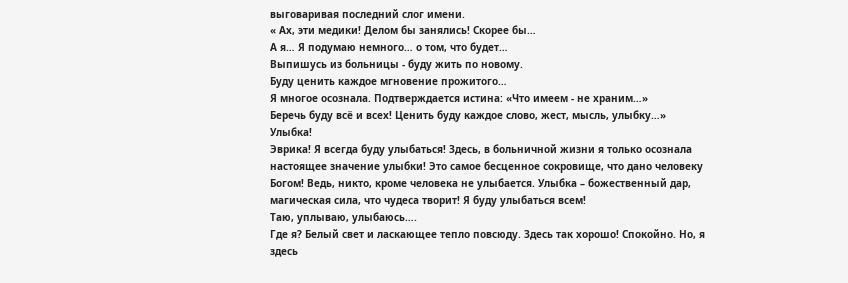выговаривая последний слог имени.
« Ах, эти медики! Делом бы занялись! Скорее бы…
А я… Я подумаю немного… о том, что будет…
Выпишусь из больницы - буду жить по новому.
Буду ценить каждое мгновение прожитого…
Я многое осознала. Подтверждается истина: «Что имеем - не храним…»
Беречь буду всё и всех! Ценить буду каждое слово, жест, мысль, улыбку…»
Улыбка!
Эврика! Я всегда буду улыбаться! Здесь, в больничной жизни я только осознала настоящее значение улыбки! Это самое бесценное сокровище, что дано человеку Богом! Ведь, никто, кроме человека не улыбается. Улыбка – божественный дар, магическая сила, что чудеса творит! Я буду улыбаться всем!
Таю, уплываю, улыбаюсь….
Где я? Белый свет и ласкающее тепло повсюду. Здесь так хорошо! Спокойно. Но, я здесь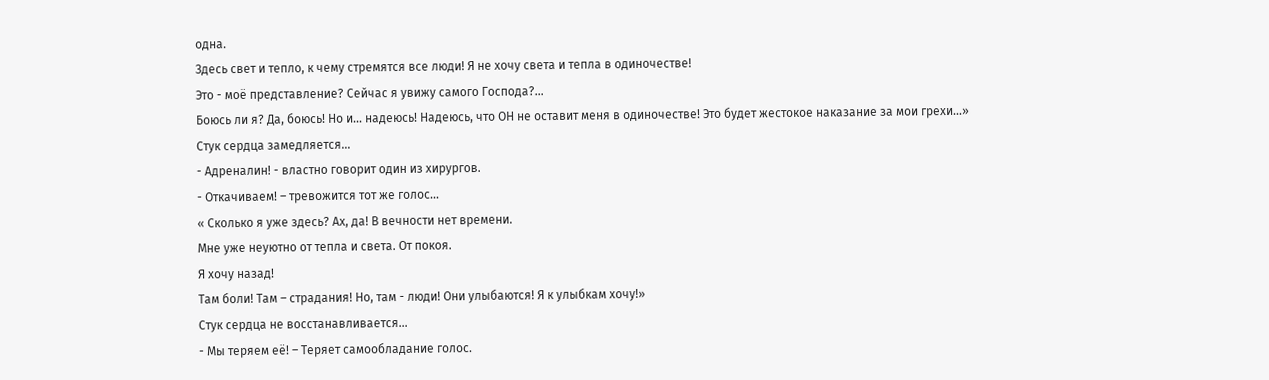одна.
Здесь свет и тепло, к чему стремятся все люди! Я не хочу света и тепла в одиночестве!
Это - моё представление? Сейчас я увижу самого Господа?…
Боюсь ли я? Да, боюсь! Но и… надеюсь! Надеюсь, что ОН не оставит меня в одиночестве! Это будет жестокое наказание за мои грехи…»
Стук сердца замедляется…
- Адреналин! - властно говорит один из хирургов.
- Откачиваем! – тревожится тот же голос…
« Сколько я уже здесь? Ах, да! В вечности нет времени.
Мне уже неуютно от тепла и света. От покоя.
Я хочу назад!
Там боли! Там – страдания! Но, там - люди! Они улыбаются! Я к улыбкам хочу!»
Стук сердца не восстанавливается…
- Мы теряем её! – Теряет самообладание голос.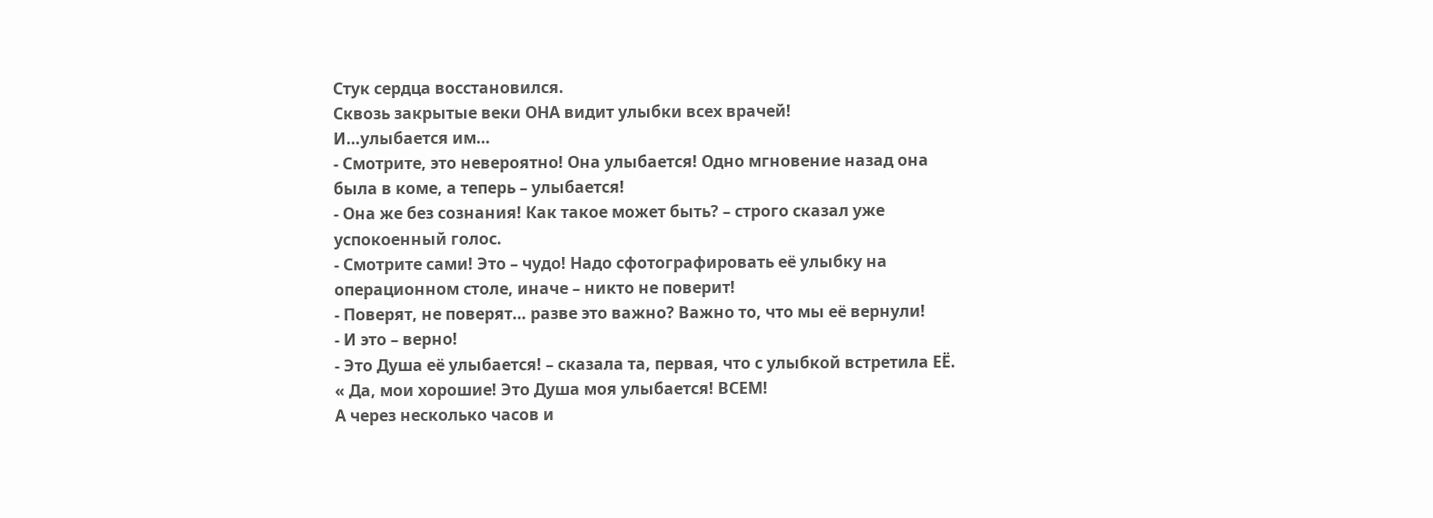Стук сердца восстановился.
Сквозь закрытые веки ОНА видит улыбки всех врачей!
И…улыбается им…
- Смотрите, это невероятно! Она улыбается! Одно мгновение назад она была в коме, а теперь – улыбается!
- Она же без сознания! Как такое может быть? – строго сказал уже успокоенный голос.
- Смотрите сами! Это – чудо! Надо сфотографировать её улыбку на операционном столе, иначе – никто не поверит!
- Поверят, не поверят… разве это важно? Важно то, что мы её вернули!
- И это – верно!
- Это Душа её улыбается! – сказала та, первая, что с улыбкой встретила ЕЁ.
« Да, мои хорошие! Это Душа моя улыбается! ВСЕМ!
А через несколько часов и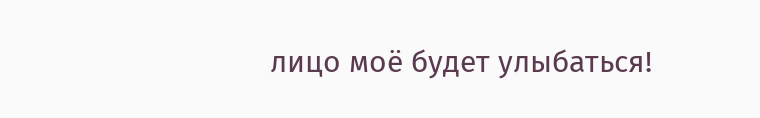лицо моё будет улыбаться!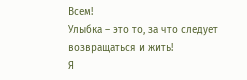Всем!
Улыбка – это то, за что следует возвращаться и жить!
Я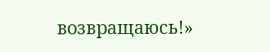возвращаюсь!»